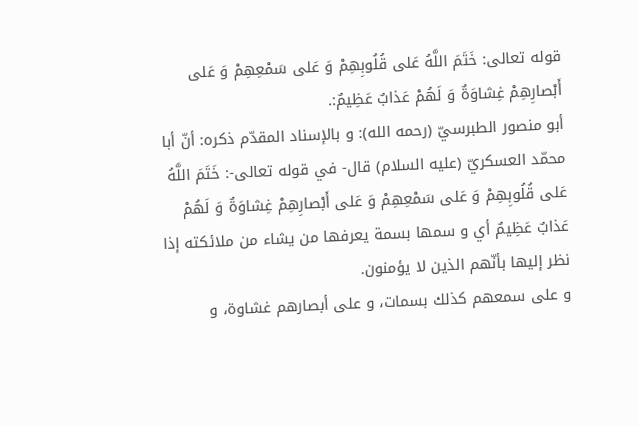قوله تعالى: خَتَمَ اللَّهُ عَلى قُلُوبِهِمْ وَ عَلى سَمْعِهِمْ وَ عَلى أَبْصارِهِمْ غِشاوَةٌ وَ لَهُمْ عَذابٌ عَظِيمٌ:.
أبو منصور الطبرسيّ (رحمه الله): و بالإسناد المقدّم ذكره: أنّ أبا محمّد العسكريّ (عليه السلام) قال- في قوله تعالى-: خَتَمَ اللَّهُ عَلى قُلُوبِهِمْ وَ عَلى سَمْعِهِمْ وَ عَلى أَبْصارِهِمْ غِشاوَةٌ وَ لَهُمْ عَذابٌ عَظِيمٌ أي و سمها بسمة يعرفها من يشاء من ملائكته إذا نظر إليها بأنّهم الذين لا يؤمنون.
و على سمعهم كذلك بسمات، و على أبصارهم غشاوة، و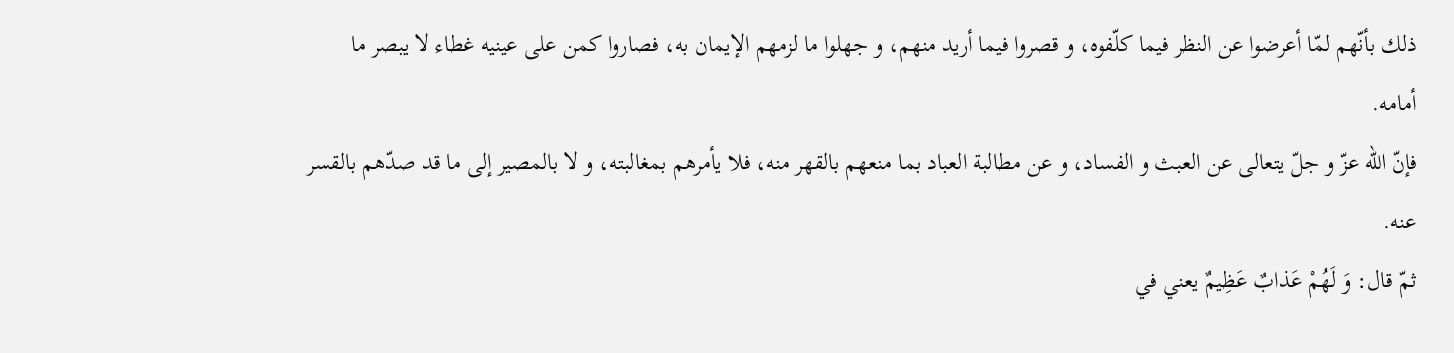ذلك بأنّهم لمّا أعرضوا عن النظر فيما كلّفوه، و قصروا فيما أريد منهم، و جهلوا ما لزمهم الإيمان به، فصاروا كمن على عينيه غطاء لا يبصر ما أمامه.
فإنّ اللّه عزّ و جلّ يتعالى عن العبث و الفساد، و عن مطالبة العباد بما منعهم بالقهر منه، فلا يأمرهم بمغالبته، و لا بالمصير إلى ما قد صدّهم بالقسر عنه.
ثمّ قال: وَ لَهُمْ عَذابٌ عَظِيمٌ يعني في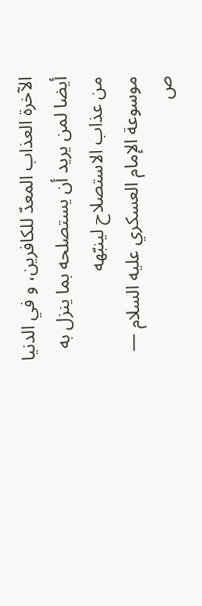الآخرة العذاب المعدّ للكافرين، و في الدنيا أيضا لمن يريد أن يستصلحه بما ينزل به من عذاب الاستصلاح لينبّهه
موسوعة الإمام العسكري عليه السلام — ص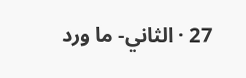27 · الثاني- ما ورد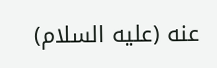عنه (عليه السلام)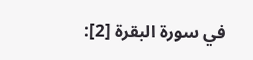في سورة البقرة [2]: